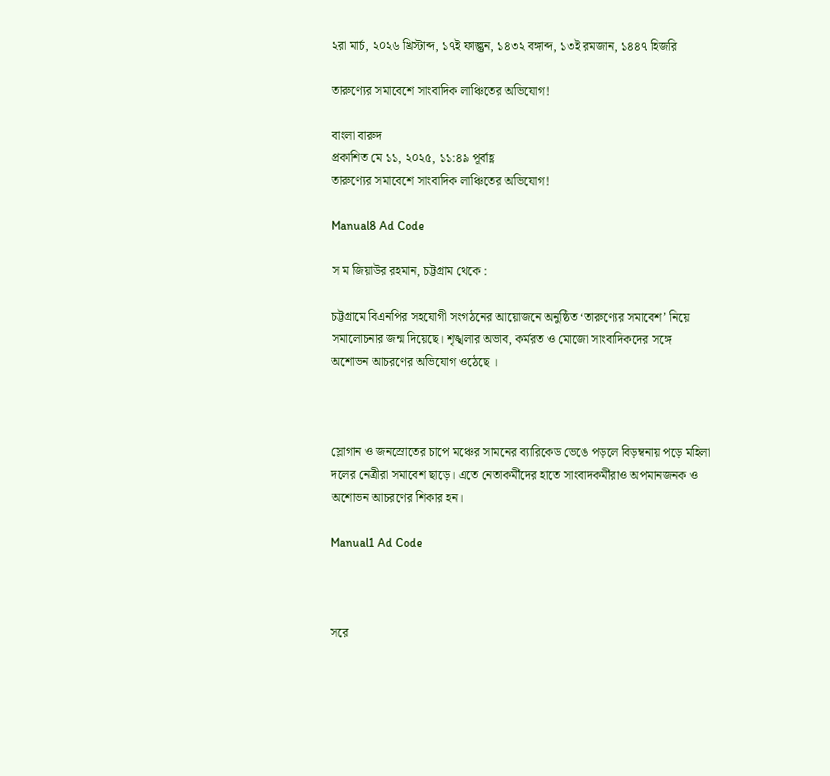২রা মার্চ, ২০২৬ খ্রিস্টাব্দ, ১৭ই ফাল্গুন, ১৪৩২ বঙ্গাব্দ, ১৩ই রমজান, ১৪৪৭ হিজরি

তারুণ্যের সমাবেশে সাংবাদিক লাঞ্চিতের অভিযোগ!

বাংলা বারুদ
প্রকাশিত মে ১১, ২০২৫, ১১:৪৯ পূর্বাহ্ণ
তারুণ্যের সমাবেশে সাংবাদিক লাঞ্চিতের অভিযোগ!

Manual8 Ad Code

স ম জিয়াউর রহমান, চট্টগ্রাম থেকে :

চট্টগ্রামে বিএনপির সহযোগী সংগঠনের আয়োজনে অনুষ্ঠিত ‘তারুণ্যের সমাবেশ’ নিয়ে সমালোচনার জন্ম দিয়েছে। শৃঙ্খলার অভাব, কর্মরত ও মোজো সাংবাদিকদের সঙ্গে অশোভন আচরণের অভিযোগ ওঠেছে ।



স্লোগান ও জনস্রোতের চাপে মঞ্চের সামনের ব্যারিকেড ভেঙে পড়লে বিড়ম্বনায় পড়ে মহিলা দলের নেত্রীরা সমাবেশ ছাড়ে। এতে নেতাকর্মীদের হাতে সাংবাদকর্মীরাও অপমানজনক ও অশোভন আচরণের শিকার হন।

Manual1 Ad Code



সরে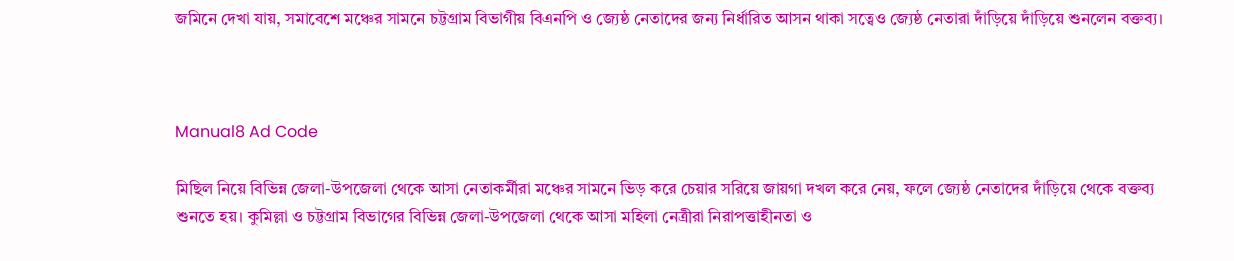জমিনে দেখা যায়, সমাবেশে মঞ্চের সামনে চট্টগ্রাম বিভাগীয় বিএনপি ও জ্যেষ্ঠ নেতাদের জন্য নির্ধারিত আসন থাকা সত্বেও জ্যেষ্ঠ নেতারা দাঁড়িয়ে দাঁড়িয়ে শুনলেন বক্তব্য।



Manual8 Ad Code

মিছিল নিয়ে বিভিন্ন জেলা-উপজেলা থেকে আসা নেতাকর্মীরা মঞ্চের সামনে ভিড় করে চেয়ার সরিয়ে জায়গা দখল করে নেয়, ফলে জ্যেষ্ঠ নেতাদের দাঁড়িয়ে থেকে বক্তব্য শুনতে হয়। কুমিল্লা ও চট্টগ্রাম বিভাগের বিভিন্ন জেলা-উপজেলা থেকে আসা মহিলা নেত্রীরা নিরাপত্তাহীনতা ও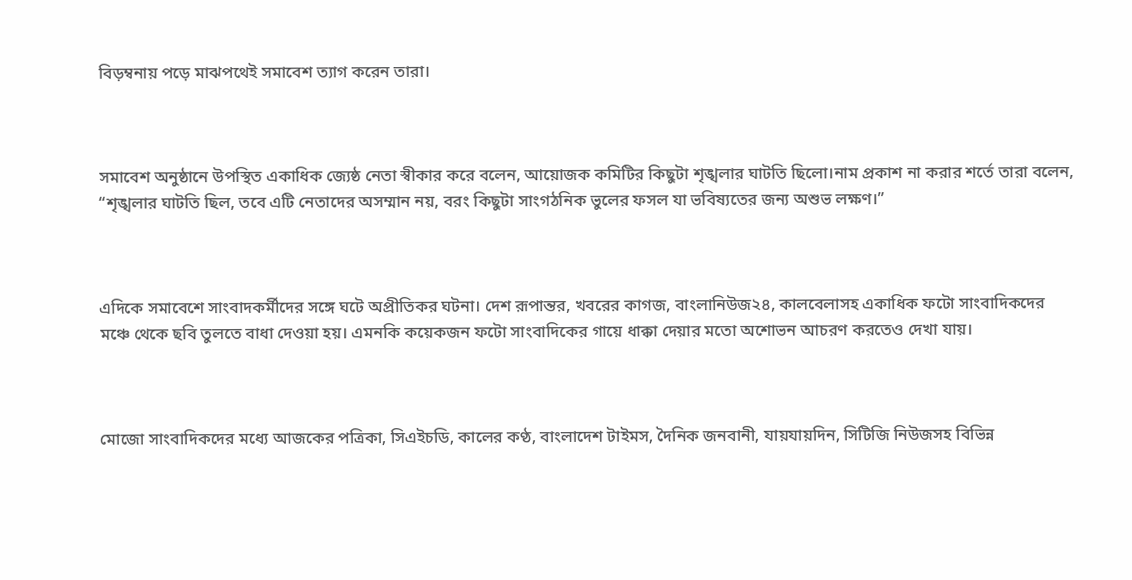বিড়ম্বনায় পড়ে মাঝপথেই সমাবেশ ত্যাগ করেন তারা।



সমাবেশ অনুষ্ঠানে উপস্থিত একাধিক জ্যেষ্ঠ নেতা স্বীকার করে বলেন, আয়োজক কমিটির কিছুটা শৃঙ্খলার ঘাটতি ছিলো।নাম প্রকাশ না করার শর্তে তারা বলেন, “শৃঙ্খলার ঘাটতি ছিল, তবে এটি নেতাদের অসম্মান নয়, বরং কিছুটা সাংগঠনিক ভুলের ফসল যা ভবিষ্যতের জন্য অশুভ লক্ষণ।”



এদিকে সমাবেশে সাংবাদকর্মীদের সঙ্গে ঘটে অপ্রীতিকর ঘটনা। দেশ রূপান্তর, খবরের কাগজ, বাংলানিউজ২৪, কালবেলাসহ একাধিক ফটো সাংবাদিকদের মঞ্চে থেকে ছবি তুলতে বাধা দেওয়া হয়। এমনকি কয়েকজন ফটো সাংবাদিকের গায়ে ধাক্কা দেয়ার মতো অশোভন আচরণ করতেও দেখা যায়।



মোজো সাংবাদিকদের মধ্যে আজকের পত্রিকা, সিএইচডি, কালের কণ্ঠ, বাংলাদেশ টাইমস, দৈনিক জনবানী, যায়যায়দিন, সিটিজি নিউজসহ বিভিন্ন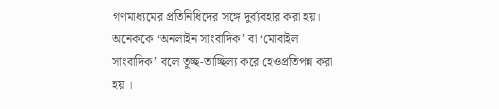গণমাধ্যমের প্রতিনিধিদের সঙ্গে দুর্ব্যবহার করা হয়। অনেককে ‘অনলাইন সাংবাদিক’ বা ‘মোবাইল সাংবাদিক’ বলে তুচ্ছ-তাচ্ছিল্য করে হেওপ্রতিপন্ন করা হয় ।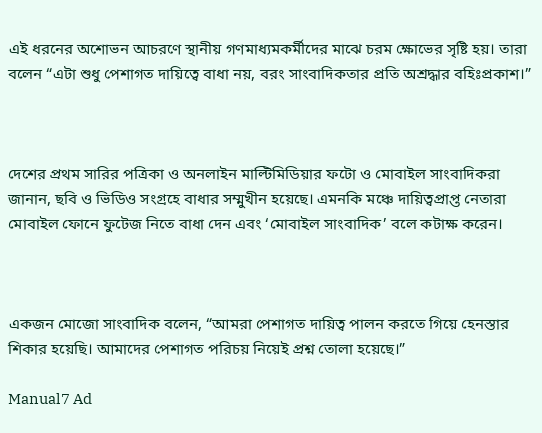এই ধরনের অশোভন আচরণে স্থানীয় গণমাধ্যমকর্মীদের মাঝে চরম ক্ষোভের সৃষ্টি হয়। তারা বলেন “এটা শুধু পেশাগত দায়িত্বে বাধা নয়, বরং সাংবাদিকতার প্রতি অশ্রদ্ধার বহিঃপ্রকাশ।”



দেশের প্রথম সারির পত্রিকা ও অনলাইন মাল্টিমিডিয়ার ফটো ও মোবাইল সাংবাদিকরা জানান, ছবি ও ভিডিও সংগ্রহে বাধার সম্মুখীন হয়েছে। এমনকি মঞ্চে দায়িত্বপ্রাপ্ত নেতারা মোবাইল ফোনে ফুটেজ নিতে বাধা দেন এবং ‘মোবাইল সাংবাদিক’ বলে কটাক্ষ করেন।



একজন মোজো সাংবাদিক বলেন, “আমরা পেশাগত দায়িত্ব পালন করতে গিয়ে হেনস্তার শিকার হয়েছি। আমাদের পেশাগত পরিচয় নিয়েই প্রশ্ন তোলা হয়েছে।”

Manual7 Ad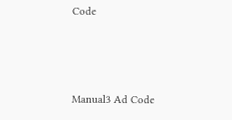Code



Manual3 Ad Code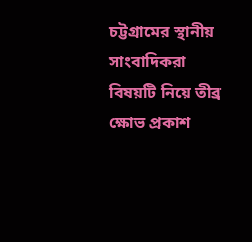চট্টগ্রামের স্থানীয় সাংবাদিকরা বিষয়টি নিয়ে তীব্র ক্ষোভ প্রকাশ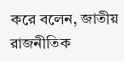করে বলেন, জাতীয় রাজনীতিক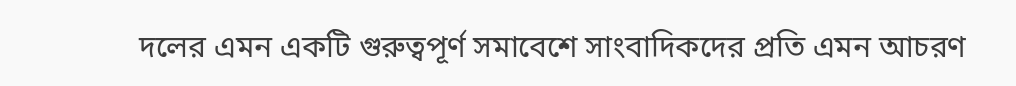দলের এমন একটি গুরুত্বপূর্ণ সমাবেশে সাংবাদিকদের প্রতি এমন আচরণ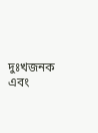দুঃখজনক এবং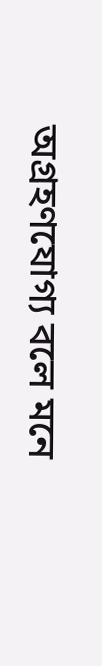অগ্রহণযোগ্য বলে মনে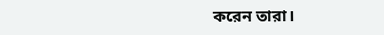করেন তারা।